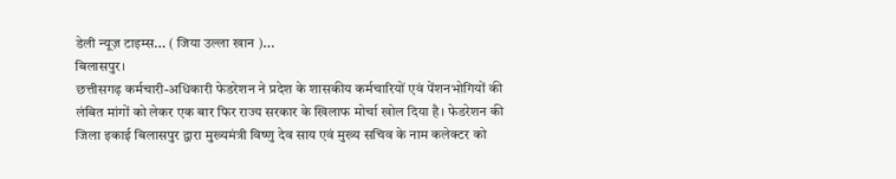डेली न्यूज़ टाइम्स... ( जिया उल्ला खान )...
बिलासपुर।
छत्तीसगढ़ कर्मचारी-अधिकारी फेडरेशन ने प्रदेश के शासकीय कर्मचारियों एवं पेंशनभोगियों की लंबित मांगों को लेकर एक बार फिर राज्य सरकार के खिलाफ मोर्चा खोल दिया है। फेडरेशन की जिला इकाई बिलासपुर द्वारा मुख्यमंत्री विष्णु देव साय एवं मुख्य सचिव के नाम कलेक्टर को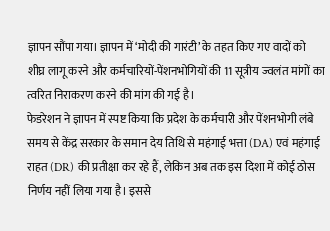ज्ञापन सौंपा गया। ज्ञापन में ‘मोदी की गारंटी’ के तहत किए गए वादों को शीघ्र लागू करने और कर्मचारियों-पेंशनभोगियों की 11 सूत्रीय ज्वलंत मांगों का त्वरित निराकरण करने की मांग की गई है।
फेडरेशन ने ज्ञापन में स्पष्ट किया कि प्रदेश के कर्मचारी और पेंशनभोगी लंबे समय से केंद्र सरकार के समान देय तिथि से महंगाई भत्ता (DA) एवं महंगाई राहत (DR) की प्रतीक्षा कर रहे हैं, लेकिन अब तक इस दिशा में कोई ठोस निर्णय नहीं लिया गया है। इससे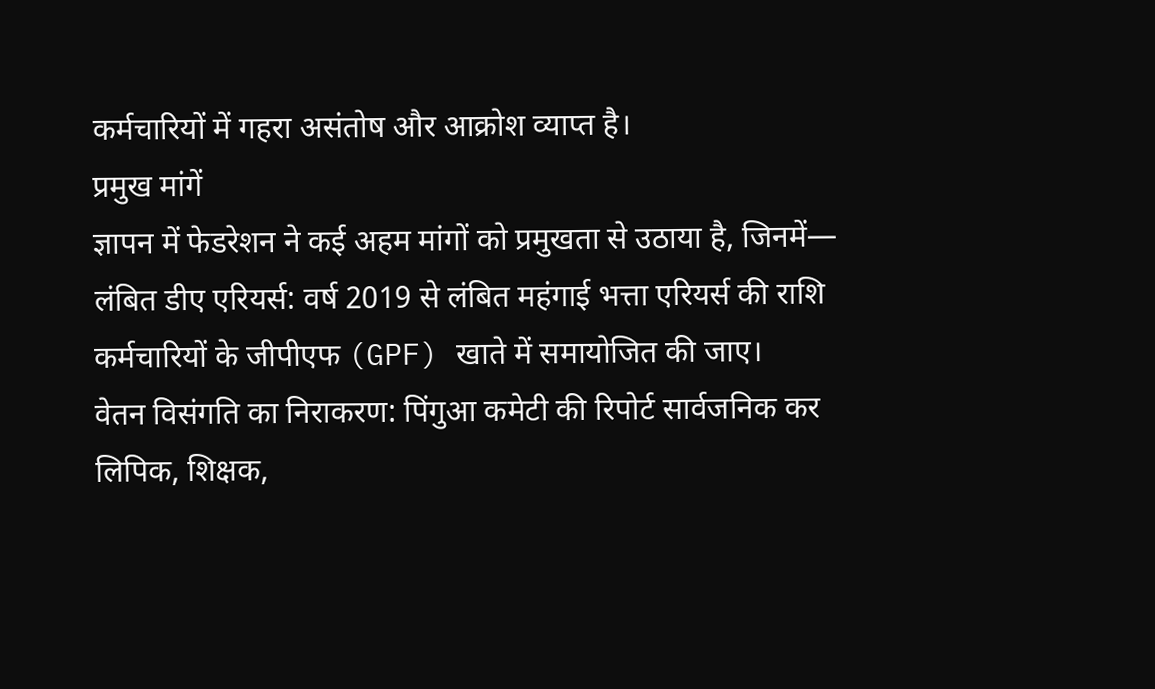कर्मचारियों में गहरा असंतोष और आक्रोश व्याप्त है।
प्रमुख मांगें
ज्ञापन में फेडरेशन ने कई अहम मांगों को प्रमुखता से उठाया है, जिनमें—
लंबित डीए एरियर्स: वर्ष 2019 से लंबित महंगाई भत्ता एरियर्स की राशि कर्मचारियों के जीपीएफ (GPF) खाते में समायोजित की जाए।
वेतन विसंगति का निराकरण: पिंगुआ कमेटी की रिपोर्ट सार्वजनिक कर लिपिक, शिक्षक,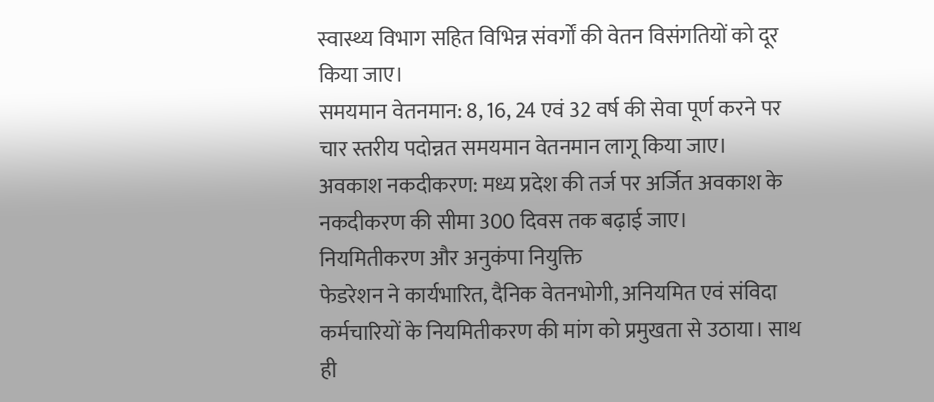स्वास्थ्य विभाग सहित विभिन्न संवर्गों की वेतन विसंगतियों को दूर किया जाए।
समयमान वेतनमान: 8, 16, 24 एवं 32 वर्ष की सेवा पूर्ण करने पर चार स्तरीय पदोन्नत समयमान वेतनमान लागू किया जाए।
अवकाश नकदीकरण: मध्य प्रदेश की तर्ज पर अर्जित अवकाश के नकदीकरण की सीमा 300 दिवस तक बढ़ाई जाए।
नियमितीकरण और अनुकंपा नियुक्ति
फेडरेशन ने कार्यभारित, दैनिक वेतनभोगी, अनियमित एवं संविदा कर्मचारियों के नियमितीकरण की मांग को प्रमुखता से उठाया। साथ ही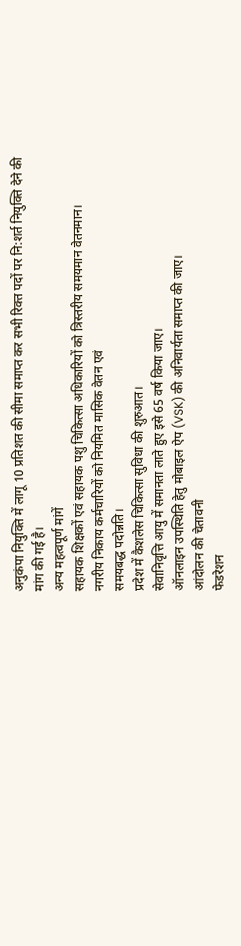अनुकंपा नियुक्ति में लागू 10 प्रतिशत की सीमा समाप्त कर सभी रिक्त पदों पर नि:शर्त नियुक्ति देने की मांग की गई है।
अन्य महत्वपूर्ण मांगें
सहायक शिक्षकों एवं सहायक पशु चिकित्सा अधिकारियों को त्रिस्तरीय समयमान वेतनमान।
नगरीय निकाय कर्मचारियों को नियमित मासिक वेतन एवं
समयबद्ध पदोन्नति।
प्रदेश में कैशलेस चिकित्सा सुविधा की शुरुआत।
सेवानिवृत्ति आयु में समानता लाते हुए इसे 65 वर्ष किया जाए।
ऑनलाइन उपस्थिति हेतु मोबाइल ऐप (VSK) की अनिवार्यता समाप्त की जाए।
आंदोलन की चेतावनी
फेडरेशन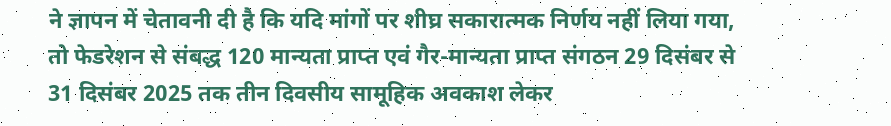ने ज्ञापन में चेतावनी दी है कि यदि मांगों पर शीघ्र सकारात्मक निर्णय नहीं लिया गया, तो फेडरेशन से संबद्ध 120 मान्यता प्राप्त एवं गैर-मान्यता प्राप्त संगठन 29 दिसंबर से 31 दिसंबर 2025 तक तीन दिवसीय सामूहिक अवकाश लेकर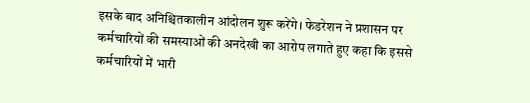इसके बाद अनिश्चितकालीन आंदोलन शुरू करेंगे। फेडरेशन ने प्रशासन पर कर्मचारियों की समस्याओं की अनदेखी का आरोप लगाते हुए कहा कि इससे कर्मचारियों में भारी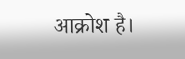आक्रोश है।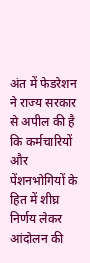अंत में फेडरेशन ने राज्य सरकार से अपील की है कि कर्मचारियों और पेंशनभोगियों के हित में शीघ्र निर्णय लेकर आंदोलन की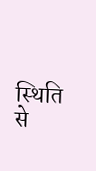स्थिति से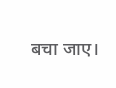बचा जाए।